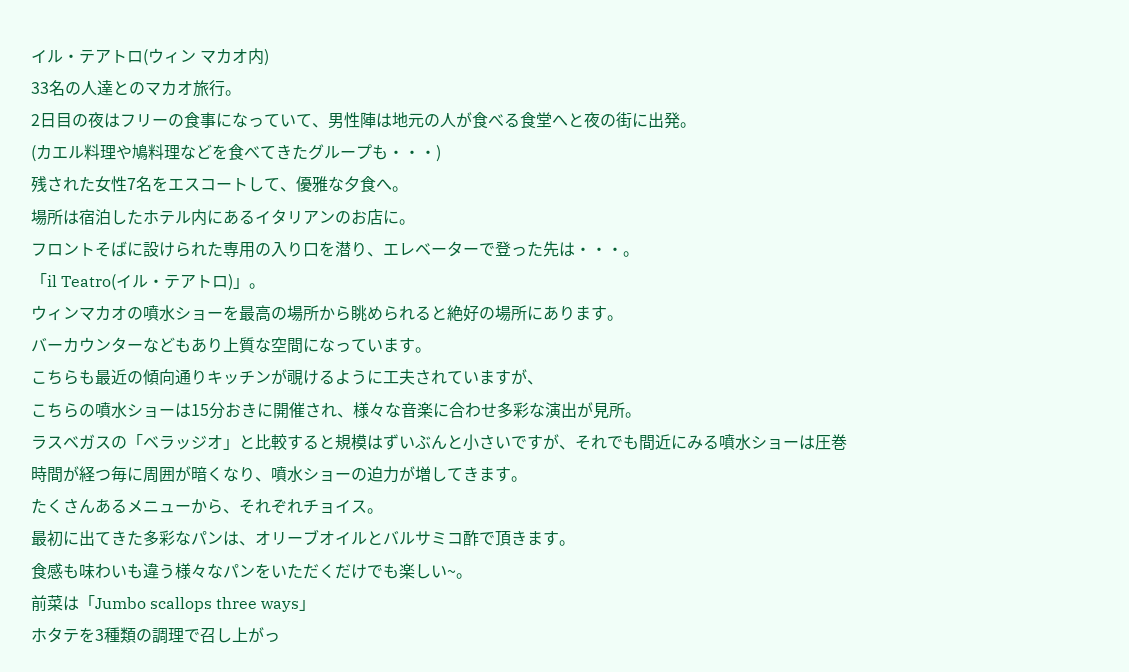イル・テアトロ(ウィン マカオ内)
33名の人達とのマカオ旅行。
2日目の夜はフリーの食事になっていて、男性陣は地元の人が食べる食堂へと夜の街に出発。
(カエル料理や鳩料理などを食べてきたグループも・・・)
残された女性7名をエスコートして、優雅な夕食へ。
場所は宿泊したホテル内にあるイタリアンのお店に。
フロントそばに設けられた専用の入り口を潜り、エレベーターで登った先は・・・。
「il Teatro(イル・テアトロ)」。
ウィンマカオの噴水ショーを最高の場所から眺められると絶好の場所にあります。
バーカウンターなどもあり上質な空間になっています。
こちらも最近の傾向通りキッチンが覗けるように工夫されていますが、
こちらの噴水ショーは15分おきに開催され、様々な音楽に合わせ多彩な演出が見所。
ラスベガスの「ベラッジオ」と比較すると規模はずいぶんと小さいですが、それでも間近にみる噴水ショーは圧巻
時間が経つ毎に周囲が暗くなり、噴水ショーの迫力が増してきます。
たくさんあるメニューから、それぞれチョイス。
最初に出てきた多彩なパンは、オリーブオイルとバルサミコ酢で頂きます。
食感も味わいも違う様々なパンをいただくだけでも楽しい~。
前菜は「Jumbo scallops three ways」
ホタテを3種類の調理で召し上がっ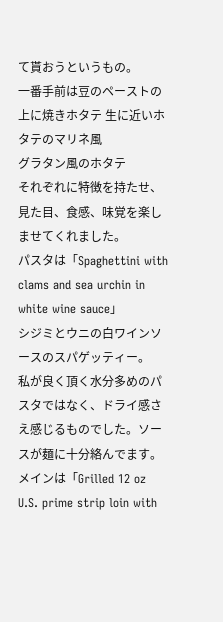て貰おうというもの。
一番手前は豆のペーストの上に焼きホタテ 生に近いホタテのマリネ風
グラタン風のホタテ
それぞれに特徴を持たせ、見た目、食感、味覚を楽しませてくれました。
パスタは「Spaghettini with clams and sea urchin in white wine sauce」
シジミとウニの白ワインソースのスパゲッティー。
私が良く頂く水分多めのパスタではなく、ドライ感さえ感じるものでした。ソースが麺に十分絡んでます。
メインは「Grilled 12 oz U.S. prime strip loin with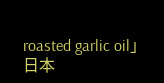roasted garlic oil」
日本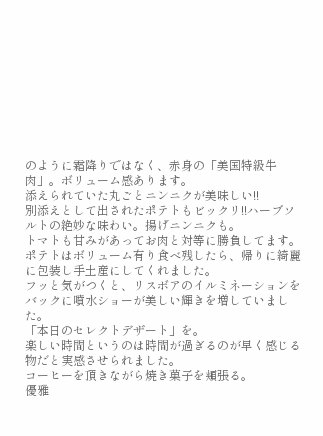のように霜降りではなく、赤身の「美国特級牛肉」。ボリューム感あります。
添えられていた丸ごとニンニクが美味しい!!
別添えとして出されたポテトもビックリ!!ハーブソルトの絶妙な味わい。揚げニンニクも。
トマトも甘みがあってお肉と対等に勝負してます。
ポテトはボリューム有り食べ残したら、帰りに綺麗に包装し手土産にしてくれました。
フッと気がつくと、リスボアのイルミネーションをバックに噴水ショーが美しい輝きを増していました。
「本日のセレクトデザート」を。
楽しい時間というのは時間が過ぎるのが早く感じる物だと実感させられました。
コーヒーを頂きながら焼き菓子を頬張る。
優雅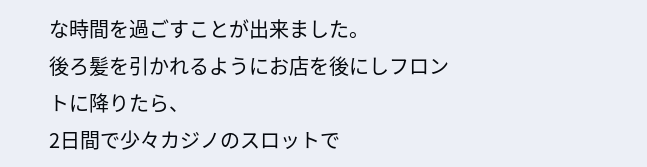な時間を過ごすことが出来ました。
後ろ髪を引かれるようにお店を後にしフロントに降りたら、
2日間で少々カジノのスロットで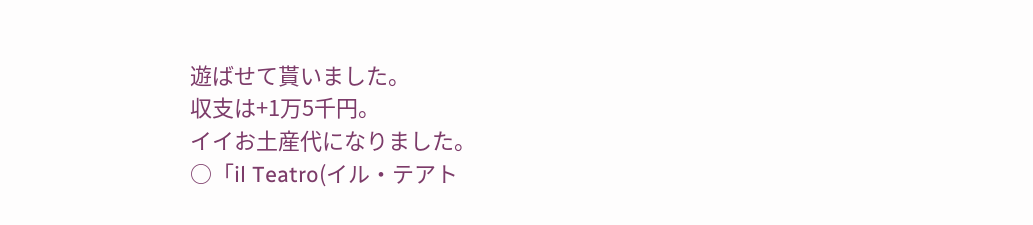遊ばせて貰いました。
収支は+1万5千円。
イイお土産代になりました。
○「il Teatro(イル・テアト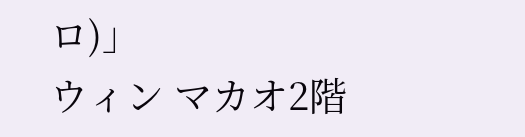ロ)」
ウィン マカオ2階